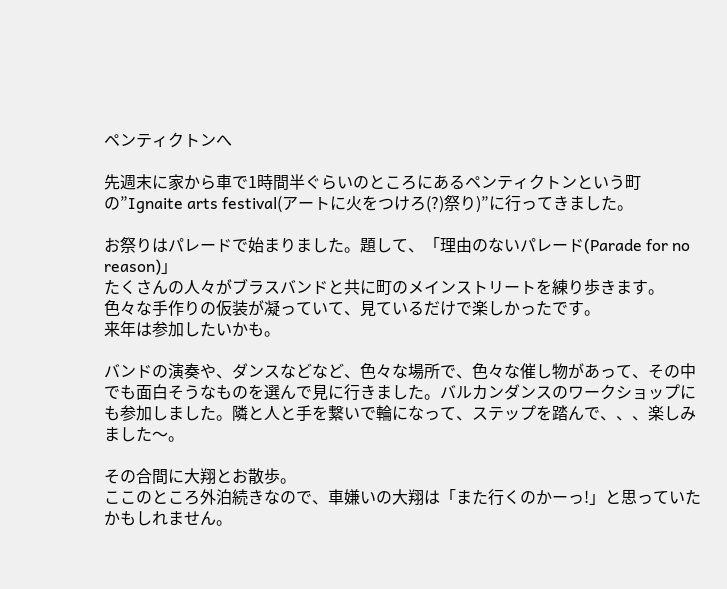ペンティクトンへ

先週末に家から車で1時間半ぐらいのところにあるペンティクトンという町の”Ignaite arts festival(アートに火をつけろ(?)祭り)”に行ってきました。

お祭りはパレードで始まりました。題して、「理由のないパレード(Parade for no reason)」
たくさんの人々がブラスバンドと共に町のメインストリートを練り歩きます。
色々な手作りの仮装が凝っていて、見ているだけで楽しかったです。
来年は参加したいかも。

バンドの演奏や、ダンスなどなど、色々な場所で、色々な催し物があって、その中でも面白そうなものを選んで見に行きました。バルカンダンスのワークショップにも参加しました。隣と人と手を繋いで輪になって、ステップを踏んで、、、楽しみました〜。

その合間に大翔とお散歩。
ここのところ外泊続きなので、車嫌いの大翔は「また行くのかーっ!」と思っていたかもしれません。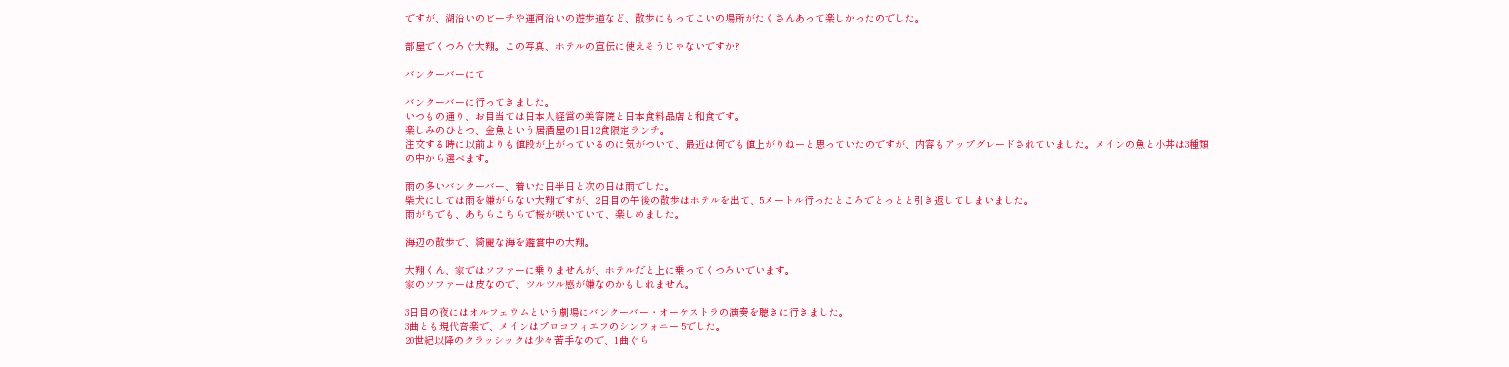ですが、湖沿いのビーチや運河沿いの遊歩道など、散歩にもってこいの場所がたくさんあって楽しかったのでした。

部屋でくつろぐ大翔。この写真、ホテルの宣伝に使えそうじゃないですか?

バンクーバーにて

バンクーバーに行ってきました。
いつもの通り、お目当ては日本人経営の美容院と日本食料品店と和食です。
楽しみのひとつ、金魚という居酒屋の1日12食限定ランチ。
注文する時に以前よりも値段が上がっているのに気がついて、最近は何でも値上がりねーと思っていたのですが、内容もアップグレードされていました。メインの魚と小丼は3種類の中から選べます。

雨の多いバンクーバー、着いた日半日と次の日は雨でした。
柴犬にしては雨を嫌がらない大翔ですが、2日目の午後の散歩はホテルを出て、5メートル行ったところでとっとと引き返してしまいました。
雨がちでも、あちらこちらで桜が咲いていて、楽しめました。

海辺の散歩で、綺麗な海を鑑賞中の大翔。

大翔くん、家ではソファーに乗りませんが、ホテルだと上に乗ってくつろいでいます。
家のソファーは皮なので、ツルツル感が嫌なのかもしれません。

3日目の夜にはオルフェウムという劇場にバンクーバー・オーケストラの演奏を聴きに行きました。
3曲とも現代音楽で、メインはプロコフィエフのシンフォニー 5でした。
20世紀以降のクラッシックは少々苦手なので、1曲ぐら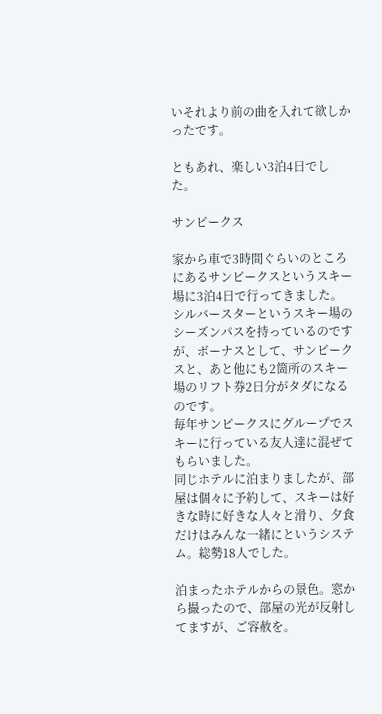いそれより前の曲を入れて欲しかったです。

ともあれ、楽しい3泊4日でした。

サンピークス

家から車で3時間ぐらいのところにあるサンピークスというスキー場に3泊4日で行ってきました。
シルバースターというスキー場のシーズンパスを持っているのですが、ボーナスとして、サンピークスと、あと他にも2箇所のスキー場のリフト券2日分がタダになるのです。
毎年サンピークスにグループでスキーに行っている友人達に混ぜてもらいました。
同じホテルに泊まりましたが、部屋は個々に予約して、スキーは好きな時に好きな人々と滑り、夕食だけはみんな一緒にというシステム。総勢18人でした。

泊まったホテルからの景色。窓から撮ったので、部屋の光が反射してますが、ご容赦を。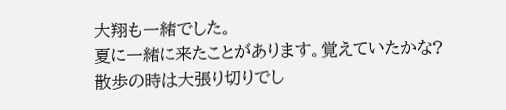大翔も一緒でした。
夏に一緒に来たことがあります。覚えていたかな?
散歩の時は大張り切りでし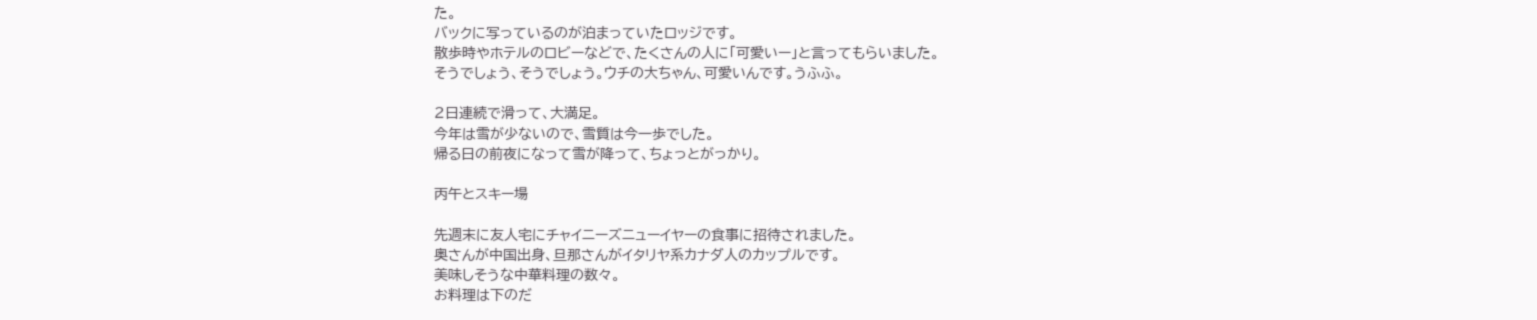た。
バックに写っているのが泊まっていたロッジです。
散歩時やホテルのロビーなどで、たくさんの人に「可愛いー」と言ってもらいました。
そうでしょう、そうでしょう。ウチの大ちゃん、可愛いんです。うふふ。

2日連続で滑って、大満足。
今年は雪が少ないので、雪質は今一歩でした。
帰る日の前夜になって雪が降って、ちょっとがっかり。

丙午とスキー場

先週末に友人宅にチャイニーズニューイヤーの食事に招待されました。
奥さんが中国出身、旦那さんがイタリヤ系カナダ人のカップルです。
美味しそうな中華料理の数々。
お料理は下のだ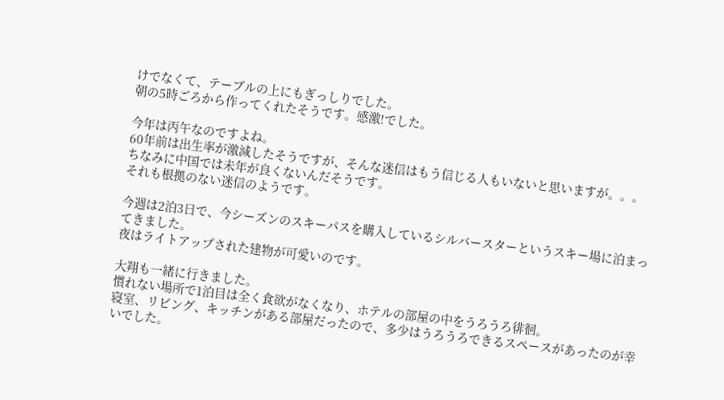けでなくて、テーブルの上にもぎっしりでした。
朝の5時ごろから作ってくれたそうです。感激!でした。

今年は丙午なのですよね。
60年前は出生率が激減したそうですが、そんな迷信はもう信じる人もいないと思いますが。。。
ちなみに中国では未年が良くないんだそうです。
それも根拠のない迷信のようです。

今週は2泊3日で、今シーズンのスキーパスを購入しているシルバースターというスキー場に泊まってきました。
夜はライトアップされた建物が可愛いのです。

大翔も一緒に行きました。
慣れない場所で1泊目は全く食欲がなくなり、ホテルの部屋の中をうろうろ徘徊。
寝室、リビング、キッチンがある部屋だったので、多少はうろうろできるスペースがあったのが幸いでした。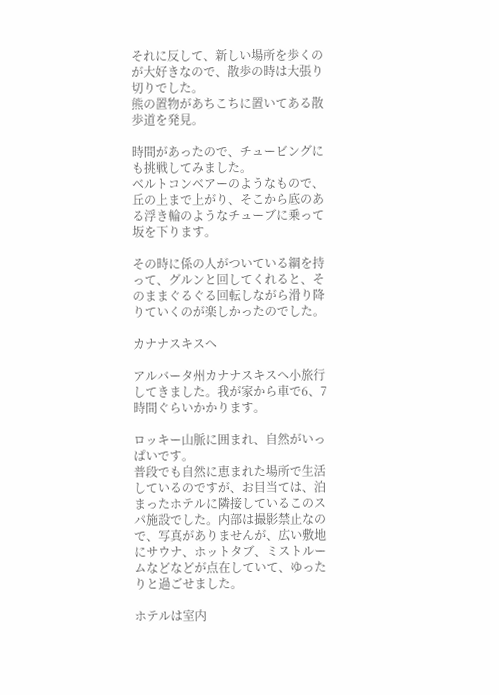それに反して、新しい場所を歩くのが大好きなので、散歩の時は大張り切りでした。
熊の置物があちこちに置いてある散歩道を発見。

時間があったので、チュービングにも挑戦してみました。
ベルトコンベアーのようなもので、丘の上まで上がり、そこから底のある浮き輪のようなチューブに乗って坂を下ります。

その時に係の人がついている綱を持って、グルンと回してくれると、そのままぐるぐる回転しながら滑り降りていくのが楽しかったのでした。

カナナスキスへ

アルバータ州カナナスキスへ小旅行してきました。我が家から車で6、7時間ぐらいかかります。

ロッキー山脈に囲まれ、自然がいっぱいです。
普段でも自然に恵まれた場所で生活しているのですが、お目当ては、泊まったホテルに隣接しているこのスパ施設でした。内部は撮影禁止なので、写真がありませんが、広い敷地にサウナ、ホットタブ、ミストルームなどなどが点在していて、ゆったりと過ごせました。

ホテルは室内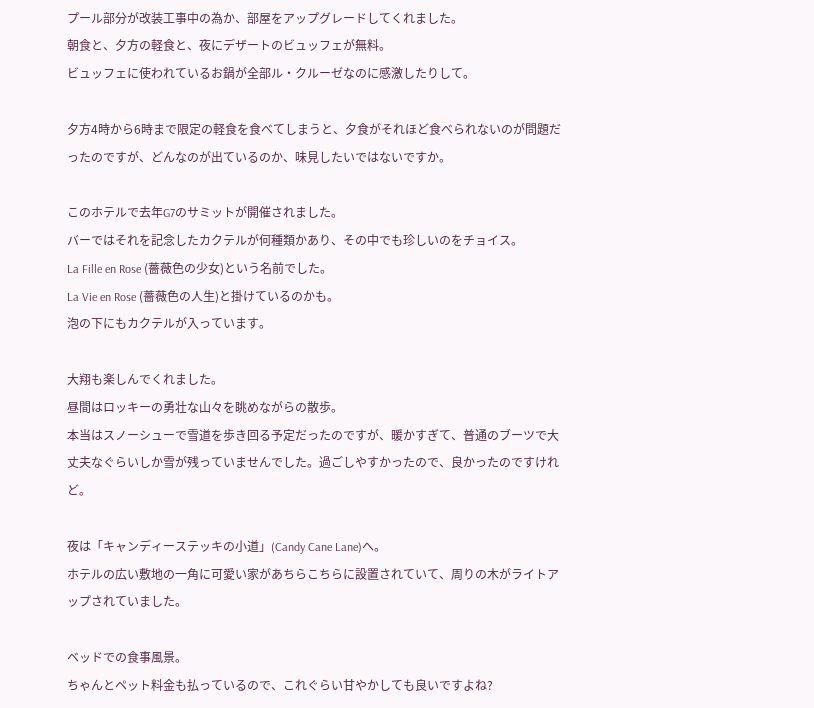プール部分が改装工事中の為か、部屋をアップグレードしてくれました。
朝食と、夕方の軽食と、夜にデザートのビュッフェが無料。
ビュッフェに使われているお鍋が全部ル・クルーゼなのに感激したりして。

夕方4時から6時まで限定の軽食を食べてしまうと、夕食がそれほど食べられないのが問題だったのですが、どんなのが出ているのか、味見したいではないですか。

このホテルで去年G7のサミットが開催されました。
バーではそれを記念したカクテルが何種類かあり、その中でも珍しいのをチョイス。
La Fille en Rose (薔薇色の少女)という名前でした。
La Vie en Rose (薔薇色の人生)と掛けているのかも。
泡の下にもカクテルが入っています。

大翔も楽しんでくれました。
昼間はロッキーの勇壮な山々を眺めながらの散歩。
本当はスノーシューで雪道を歩き回る予定だったのですが、暖かすぎて、普通のブーツで大丈夫なぐらいしか雪が残っていませんでした。過ごしやすかったので、良かったのですけれど。

夜は「キャンディーステッキの小道」(Candy Cane Lane)へ。
ホテルの広い敷地の一角に可愛い家があちらこちらに設置されていて、周りの木がライトアップされていました。

ベッドでの食事風景。
ちゃんとペット料金も払っているので、これぐらい甘やかしても良いですよね?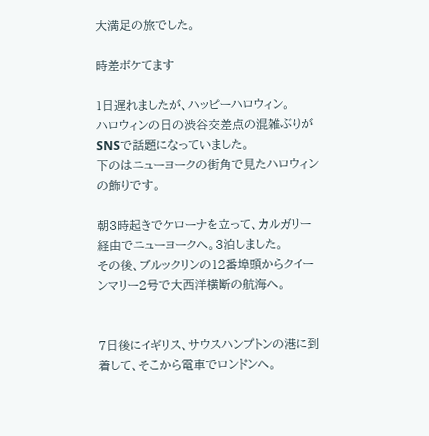大満足の旅でした。

時差ボケてます

1日遅れましたが、ハッピーハロウィン。
ハロウィンの日の渋谷交差点の混雑ぶりがSNSで話題になっていました。
下のはニューヨークの街角で見たハロウィンの飾りです。

朝3時起きでケローナを立って、カルガリー経由でニューヨークへ。3泊しました。
その後、ブルックリンの12番埠頭からクイーンマリー2号で大西洋横断の航海へ。


7日後にイギリス、サウスハンプトンの港に到着して、そこから電車でロンドンへ。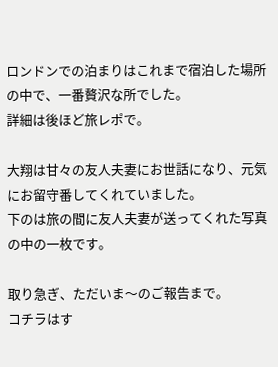ロンドンでの泊まりはこれまで宿泊した場所の中で、一番贅沢な所でした。
詳細は後ほど旅レポで。

大翔は甘々の友人夫妻にお世話になり、元気にお留守番してくれていました。
下のは旅の間に友人夫妻が送ってくれた写真の中の一枚です。

取り急ぎ、ただいま〜のご報告まで。
コチラはす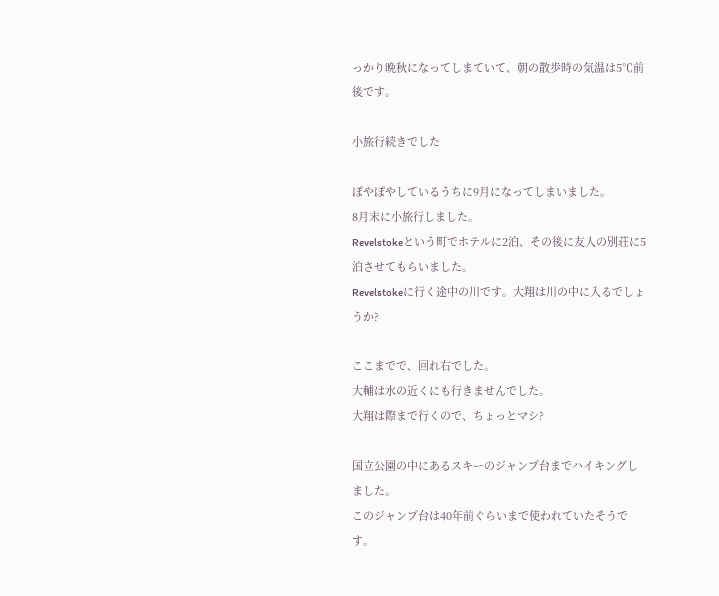っかり晩秋になってしまていて、朝の散歩時の気温は5℃前後です。

小旅行続きでした

ぽやぽやしているうちに9月になってしまいました。
8月末に小旅行しました。
Revelstokeという町でホテルに2泊、その後に友人の別荘に5泊させてもらいました。
Revelstokeに行く途中の川です。大翔は川の中に入るでしょうか?

ここまでで、回れ右でした。
大輔は水の近くにも行きませんでした。
大翔は際まで行くので、ちょっとマシ?

国立公園の中にあるスキーのジャンプ台までハイキングしました。
このジャンプ台は40年前ぐらいまで使われていたそうです。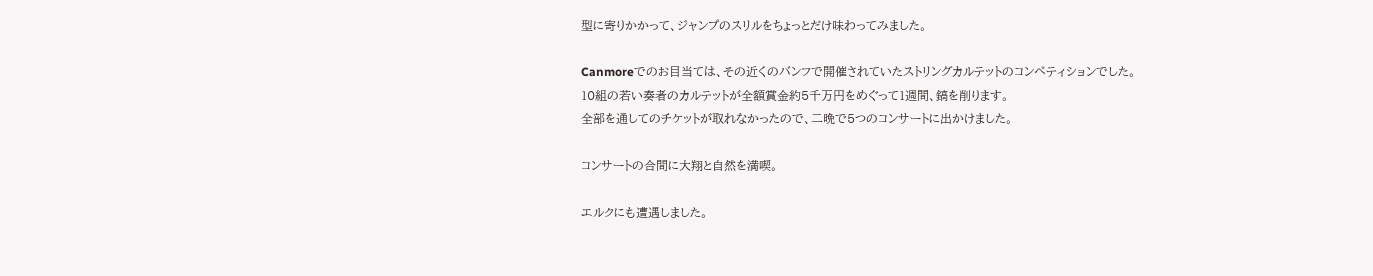型に寄りかかって、ジャンプのスリルをちょっとだけ味わってみました。

Canmoreでのお目当ては、その近くのバンフで開催されていたストリングカルテットのコンペティションでした。
10組の若い奏者のカルテットが全額賞金約5千万円をめぐって1週間、鎬を削ります。
全部を通してのチケットが取れなかったので、二晩で5つのコンサートに出かけました。

コンサートの合間に大翔と自然を満喫。

エルクにも遭遇しました。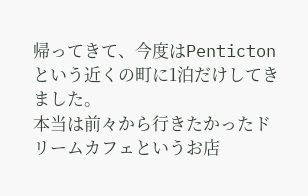帰ってきて、今度はPentictonという近くの町に1泊だけしてきました。
本当は前々から行きたかったドリームカフェというお店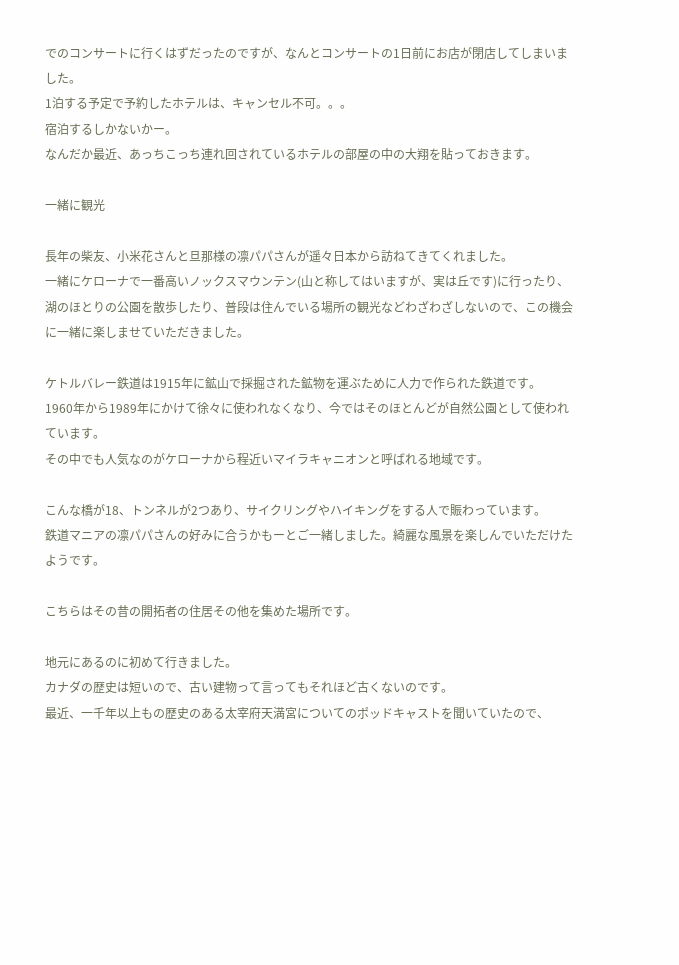でのコンサートに行くはずだったのですが、なんとコンサートの1日前にお店が閉店してしまいました。
1泊する予定で予約したホテルは、キャンセル不可。。。
宿泊するしかないかー。
なんだか最近、あっちこっち連れ回されているホテルの部屋の中の大翔を貼っておきます。

一緒に観光

長年の柴友、小米花さんと旦那様の凛パパさんが遥々日本から訪ねてきてくれました。
一緒にケローナで一番高いノックスマウンテン(山と称してはいますが、実は丘です)に行ったり、湖のほとりの公園を散歩したり、普段は住んでいる場所の観光などわざわざしないので、この機会に一緒に楽しませていただきました。

ケトルバレー鉄道は1915年に鉱山で採掘された鉱物を運ぶために人力で作られた鉄道です。
1960年から1989年にかけて徐々に使われなくなり、今ではそのほとんどが自然公園として使われています。
その中でも人気なのがケローナから程近いマイラキャニオンと呼ばれる地域です。

こんな橋が18、トンネルが2つあり、サイクリングやハイキングをする人で賑わっています。
鉄道マニアの凛パパさんの好みに合うかもーとご一緒しました。綺麗な風景を楽しんでいただけたようです。

こちらはその昔の開拓者の住居その他を集めた場所です。

地元にあるのに初めて行きました。
カナダの歴史は短いので、古い建物って言ってもそれほど古くないのです。
最近、一千年以上もの歴史のある太宰府天満宮についてのポッドキャストを聞いていたので、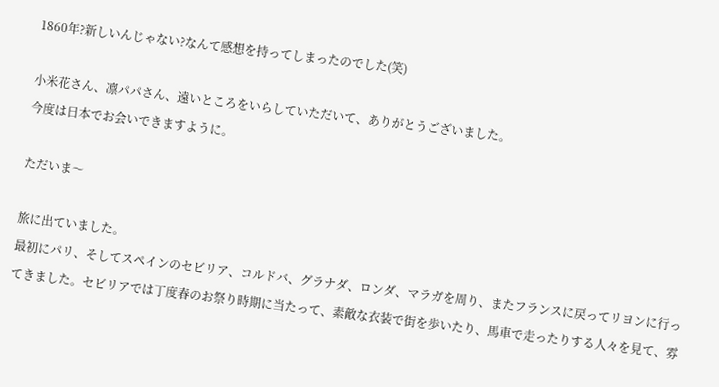1860年?新しいんじゃない?なんて感想を持ってしまったのでした(笑)

小米花さん、凛パパさん、遠いところをいらしていただいて、ありがとうございました。
今度は日本でお会いできますように。

ただいま〜

旅に出ていました。
最初にパリ、そしてスペインのセビリア、コルドバ、グラナダ、ロンダ、マラガを周り、またフランスに戻ってリヨンに行ってきました。セビリアでは丁度春のお祭り時期に当たって、素敵な衣装で街を歩いたり、馬車で走ったりする人々を見て、雰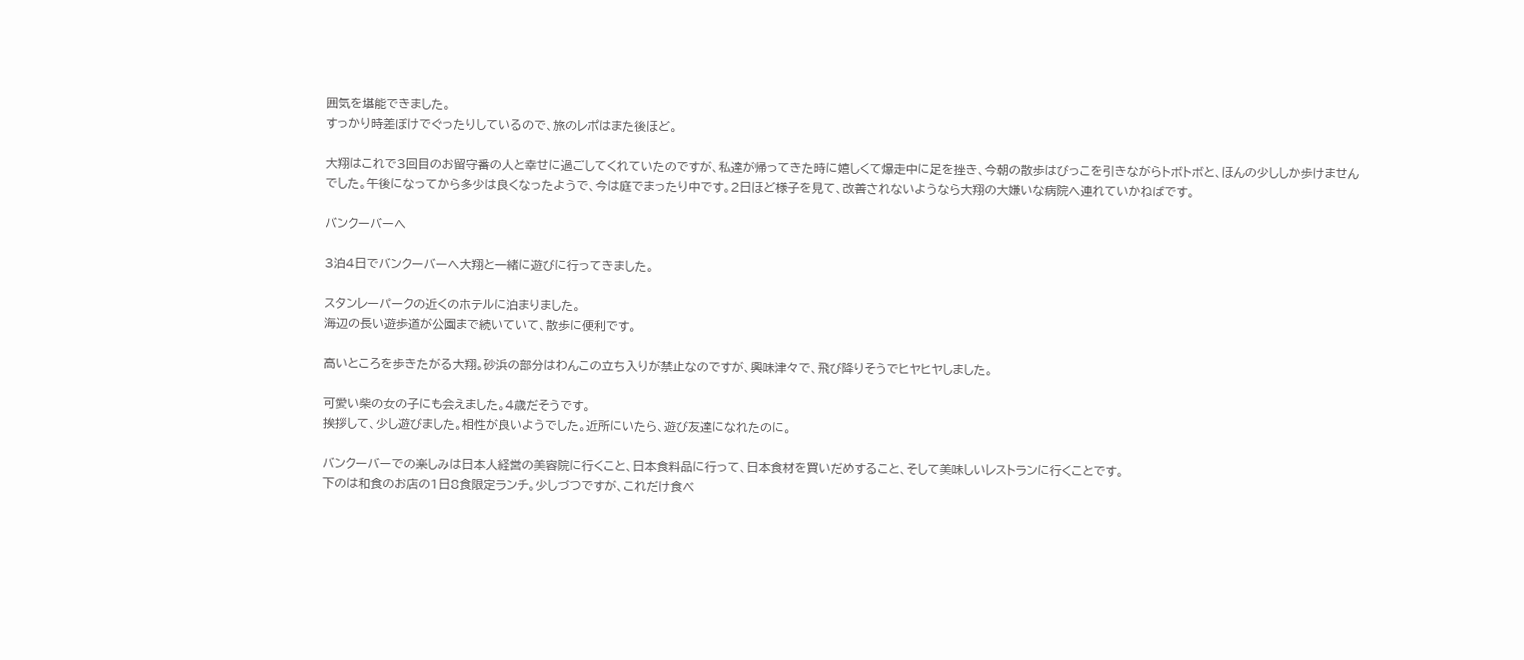囲気を堪能できました。
すっかり時差ぼけでぐったりしているので、旅のレポはまた後ほど。

大翔はこれで3回目のお留守番の人と幸せに過ごしてくれていたのですが、私達が帰ってきた時に嬉しくて爆走中に足を挫き、今朝の散歩はびっこを引きながらトボトボと、ほんの少ししか歩けませんでした。午後になってから多少は良くなったようで、今は庭でまったり中です。2日ほど様子を見て、改善されないようなら大翔の大嫌いな病院へ連れていかねばです。

バンクーバーへ

3泊4日でバンクーバーへ大翔と一緒に遊びに行ってきました。

スタンレーパークの近くのホテルに泊まりました。
海辺の長い遊歩道が公園まで続いていて、散歩に便利です。

高いところを歩きたがる大翔。砂浜の部分はわんこの立ち入りが禁止なのですが、興味津々で、飛び降りそうでヒヤヒヤしました。

可愛い柴の女の子にも会えました。4歳だそうです。
挨拶して、少し遊びました。相性が良いようでした。近所にいたら、遊び友達になれたのに。

バンクーバーでの楽しみは日本人経営の美容院に行くこと、日本食料品に行って、日本食材を買いだめすること、そして美味しいレストランに行くことです。
下のは和食のお店の1日8食限定ランチ。少しづつですが、これだけ食べ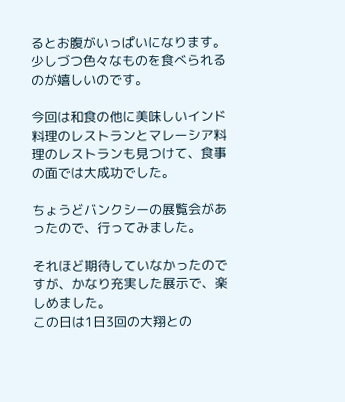るとお腹がいっぱいになります。
少しづつ色々なものを食べられるのが嬉しいのです。

今回は和食の他に美味しいインド料理のレストランとマレーシア料理のレストランも見つけて、食事の面では大成功でした。

ちょうどバンクシーの展覧会があったので、行ってみました。

それほど期待していなかったのですが、かなり充実した展示で、楽しめました。
この日は1日3回の大翔との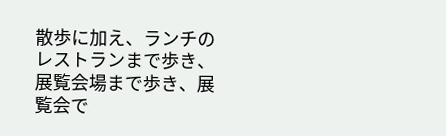散歩に加え、ランチのレストランまで歩き、展覧会場まで歩き、展覧会で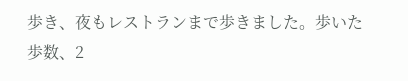歩き、夜もレストランまで歩きました。歩いた歩数、2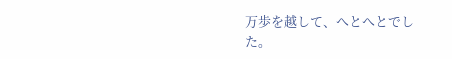万歩を越して、へとへとでした。